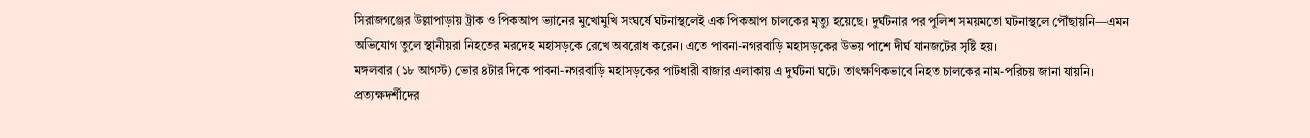সিরাজগঞ্জের উল্লাপাড়ায় ট্রাক ও পিকআপ ভ্যানের মুখোমুখি সংঘর্ষে ঘটনাস্থলেই এক পিকআপ চালকের মৃত্যু হয়েছে। দুর্ঘটনার পর পুলিশ সময়মতো ঘটনাস্থলে পৌঁছায়নি—এমন অভিযোগ তুলে স্থানীয়রা নিহতের মরদেহ মহাসড়কে রেখে অবরোধ করেন। এতে পাবনা-নগরবাড়ি মহাসড়কের উভয় পাশে দীর্ঘ যানজটের সৃষ্টি হয়।
মঙ্গলবার (১৮ আগস্ট) ভোর ৪টার দিকে পাবনা-নগরবাড়ি মহাসড়কের পাটধারী বাজার এলাকায় এ দুর্ঘটনা ঘটে। তাৎক্ষণিকভাবে নিহত চালকের নাম-পরিচয় জানা যায়নি।
প্রত্যক্ষদর্শীদের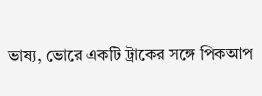ভাষ্য, ভোরে একটি ট্রাকের সঙ্গে পিকআপ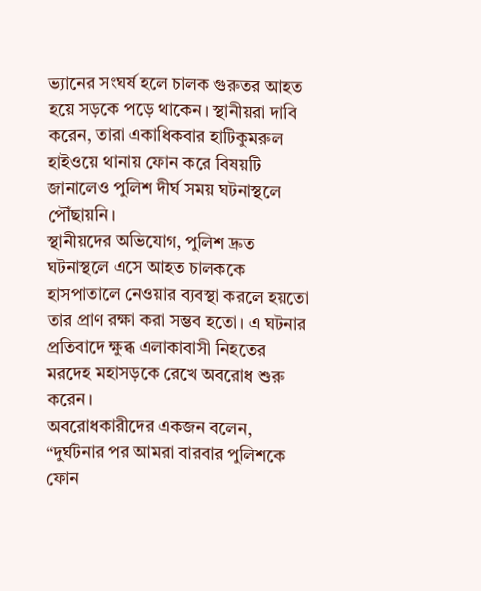ভ্যানের সংঘর্ষ হলে চালক গুরুতর আহত হয়ে সড়কে পড়ে থাকেন। স্থানীয়রা দাবি করেন, তারা একাধিকবার হাটিকুমরুল হাইওয়ে থানায় ফোন করে বিষয়টি জানালেও পুলিশ দীর্ঘ সময় ঘটনাস্থলে পৌঁছায়নি।
স্থানীয়দের অভিযোগ, পুলিশ দ্রুত ঘটনাস্থলে এসে আহত চালককে হাসপাতালে নেওয়ার ব্যবস্থা করলে হয়তো তার প্রাণ রক্ষা করা সম্ভব হতো। এ ঘটনার প্রতিবাদে ক্ষুব্ধ এলাকাবাসী নিহতের মরদেহ মহাসড়কে রেখে অবরোধ শুরু করেন।
অবরোধকারীদের একজন বলেন, “দুর্ঘটনার পর আমরা বারবার পুলিশকে ফোন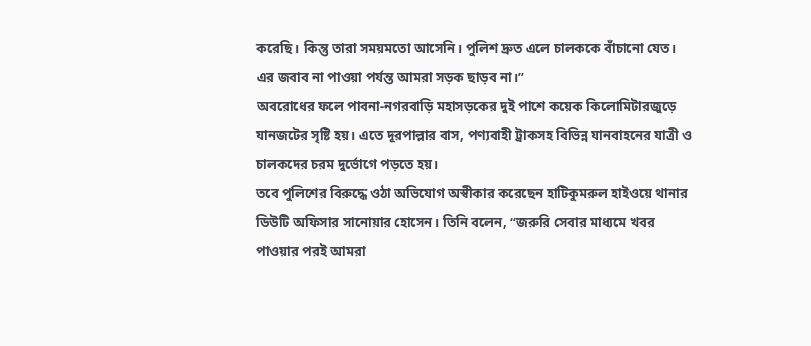করেছি। কিন্তু তারা সময়মতো আসেনি। পুলিশ দ্রুত এলে চালককে বাঁচানো যেত। এর জবাব না পাওয়া পর্যন্ত আমরা সড়ক ছাড়ব না।”
অবরোধের ফলে পাবনা-নগরবাড়ি মহাসড়কের দুই পাশে কয়েক কিলোমিটারজুড়ে যানজটের সৃষ্টি হয়। এতে দূরপাল্লার বাস, পণ্যবাহী ট্রাকসহ বিভিন্ন যানবাহনের যাত্রী ও চালকদের চরম দুর্ভোগে পড়তে হয়।
তবে পুলিশের বিরুদ্ধে ওঠা অভিযোগ অস্বীকার করেছেন হাটিকুমরুল হাইওয়ে থানার ডিউটি অফিসার সানোয়ার হোসেন। তিনি বলেন, “জরুরি সেবার মাধ্যমে খবর পাওয়ার পরই আমরা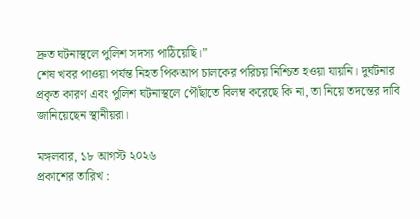দ্রুত ঘটনাস্থলে পুলিশ সদস্য পাঠিয়েছি।”
শেষ খবর পাওয়া পর্যন্ত নিহত পিকআপ চালকের পরিচয় নিশ্চিত হওয়া যায়নি। দুর্ঘটনার প্রকৃত কারণ এবং পুলিশ ঘটনাস্থলে পৌঁছাতে বিলম্ব করেছে কি না, তা নিয়ে তদন্তের দাবি জানিয়েছেন স্থানীয়রা।

মঙ্গলবার, ১৮ আগস্ট ২০২৬
প্রকাশের তারিখ :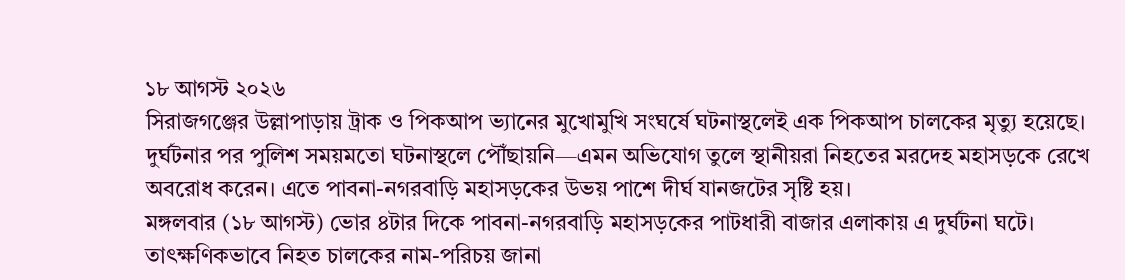১৮ আগস্ট ২০২৬
সিরাজগঞ্জের উল্লাপাড়ায় ট্রাক ও পিকআপ ভ্যানের মুখোমুখি সংঘর্ষে ঘটনাস্থলেই এক পিকআপ চালকের মৃত্যু হয়েছে। দুর্ঘটনার পর পুলিশ সময়মতো ঘটনাস্থলে পৌঁছায়নি—এমন অভিযোগ তুলে স্থানীয়রা নিহতের মরদেহ মহাসড়কে রেখে অবরোধ করেন। এতে পাবনা-নগরবাড়ি মহাসড়কের উভয় পাশে দীর্ঘ যানজটের সৃষ্টি হয়।
মঙ্গলবার (১৮ আগস্ট) ভোর ৪টার দিকে পাবনা-নগরবাড়ি মহাসড়কের পাটধারী বাজার এলাকায় এ দুর্ঘটনা ঘটে। তাৎক্ষণিকভাবে নিহত চালকের নাম-পরিচয় জানা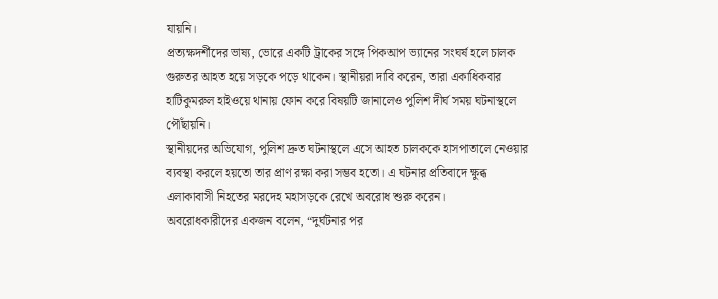যায়নি।
প্রত্যক্ষদর্শীদের ভাষ্য, ভোরে একটি ট্রাকের সঙ্গে পিকআপ ভ্যানের সংঘর্ষ হলে চালক গুরুতর আহত হয়ে সড়কে পড়ে থাকেন। স্থানীয়রা দাবি করেন, তারা একাধিকবার হাটিকুমরুল হাইওয়ে থানায় ফোন করে বিষয়টি জানালেও পুলিশ দীর্ঘ সময় ঘটনাস্থলে পৌঁছায়নি।
স্থানীয়দের অভিযোগ, পুলিশ দ্রুত ঘটনাস্থলে এসে আহত চালককে হাসপাতালে নেওয়ার ব্যবস্থা করলে হয়তো তার প্রাণ রক্ষা করা সম্ভব হতো। এ ঘটনার প্রতিবাদে ক্ষুব্ধ এলাকাবাসী নিহতের মরদেহ মহাসড়কে রেখে অবরোধ শুরু করেন।
অবরোধকারীদের একজন বলেন, “দুর্ঘটনার পর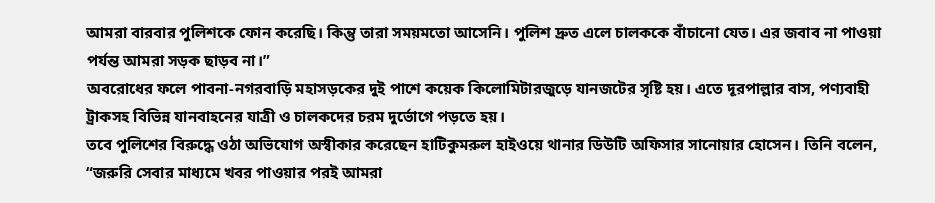আমরা বারবার পুলিশকে ফোন করেছি। কিন্তু তারা সময়মতো আসেনি। পুলিশ দ্রুত এলে চালককে বাঁচানো যেত। এর জবাব না পাওয়া পর্যন্ত আমরা সড়ক ছাড়ব না।”
অবরোধের ফলে পাবনা-নগরবাড়ি মহাসড়কের দুই পাশে কয়েক কিলোমিটারজুড়ে যানজটের সৃষ্টি হয়। এতে দূরপাল্লার বাস, পণ্যবাহী ট্রাকসহ বিভিন্ন যানবাহনের যাত্রী ও চালকদের চরম দুর্ভোগে পড়তে হয়।
তবে পুলিশের বিরুদ্ধে ওঠা অভিযোগ অস্বীকার করেছেন হাটিকুমরুল হাইওয়ে থানার ডিউটি অফিসার সানোয়ার হোসেন। তিনি বলেন, “জরুরি সেবার মাধ্যমে খবর পাওয়ার পরই আমরা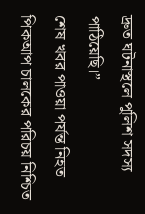দ্রুত ঘটনাস্থলে পুলিশ সদস্য পাঠিয়েছি।”
শেষ খবর পাওয়া পর্যন্ত নিহত পিকআপ চালকের পরিচয় নিশ্চিত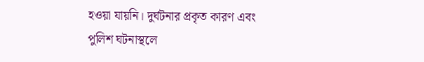হওয়া যায়নি। দুর্ঘটনার প্রকৃত কারণ এবং পুলিশ ঘটনাস্থলে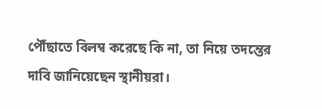পৌঁছাতে বিলম্ব করেছে কি না, তা নিয়ে তদন্তের দাবি জানিয়েছেন স্থানীয়রা।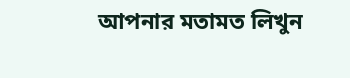আপনার মতামত লিখুন